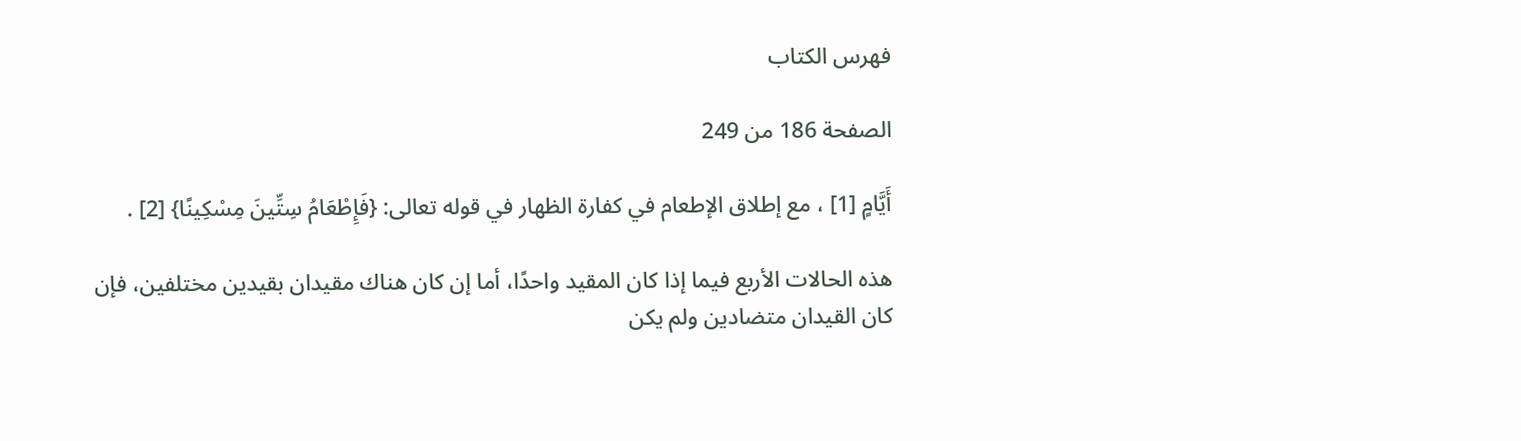فهرس الكتاب

الصفحة 186 من 249

أَيَّامٍ [1] ، مع إطلاق الإطعام في كفارة الظهار في قوله تعالى: {فَإِطْعَامُ سِتِّينَ مِسْكِينًا} [2] .

هذه الحالات الأربع فيما إذا كان المقيد واحدًا، أما إن كان هناك مقيدان بقيدين مختلفين، فإن كان القيدان متضادين ولم يكن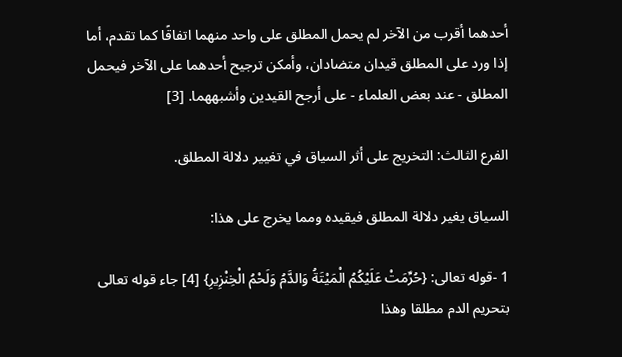أحدهما أقرب من الآخر لم يحمل المطلق على واحد منهما اتفاقًا كما تقدم، أما إذا ورد على المطلق قيدان متضادان، وأمكن ترجيح أحدهما على الآخر فيحمل المطلق - عند بعض العلماء - على أرجح القيدين وأشبههما. [3]

الفرع الثالث: التخريج على أثر السياق في تغيير دلالة المطلق.

السياق يغير دلالة المطلق فيقيده ومما يخرج على هذا:

1 -قوله تعالى: {حُرِّمَتْ عَلَيْكُمُ الْمَيْتَةُ وَالدَّمُ وَلَحْمُ الْخِنْزِيرِ} [4] جاء قوله تعالى بتحريم الدم مطلقا وهذا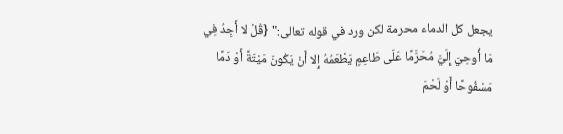يجعل كل الدماء محرمة لكن ورد في قوله تعالى:" {قُلْ لا أَجِدُ فِي مَا أُوحِيَ إِلَيَّ مُحَرَّمًا عَلَى طَاعِمٍ يَطْعَمُهُ إِلا أَنْ يَكُونَ مَيْتَةً أَوْ دَمًا مَسْفُوحًا أَوْ لَحْمَ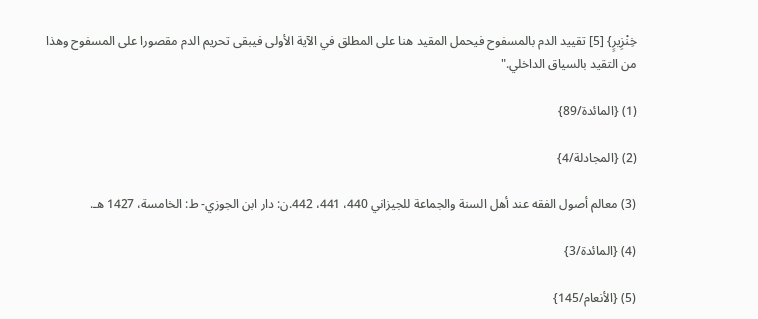خِنْزِيرٍ} [5] تقييد الدم بالمسفوح فيحمل المقيد هنا على المطلق في الآية الأولى فيبقى تحريم الدم مقصورا على المسفوح وهذا من التقيد بالسياق الداخلي."

(1) {المائدة/89}

(2) {المجادلة/4}

(3) معالم أصول الفقه عند أهل السنة والجماعة للجيزاني 440، 441، 442.ن: دار ابن الجوزي- ط: الخامسة، 1427 هـ.

(4) {المائدة/3}

(5) {الأنعام/145}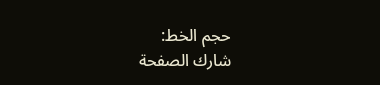حجم الخط:
شارك الصفحة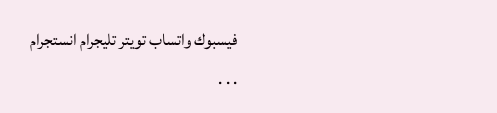فيسبوك واتساب تويتر تليجرام انستجرام
. . .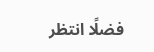فضلًا انتظر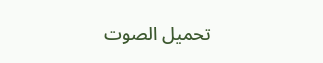تحميل الصوت